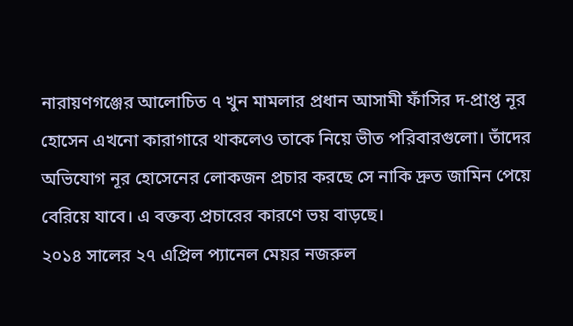নারায়ণগঞ্জের আলোচিত ৭ খুন মামলার প্রধান আসামী ফাঁসির দ-প্রাপ্ত নূর হোসেন এখনো কারাগারে থাকলেও তাকে নিয়ে ভীত পরিবারগুলো। তাঁদের অভিযোগ নূর হোসেনের লোকজন প্রচার করছে সে নাকি দ্রুত জামিন পেয়ে বেরিয়ে যাবে। এ বক্তব্য প্রচারের কারণে ভয় বাড়ছে।
২০১৪ সালের ২৭ এপ্রিল প্যানেল মেয়র নজরুল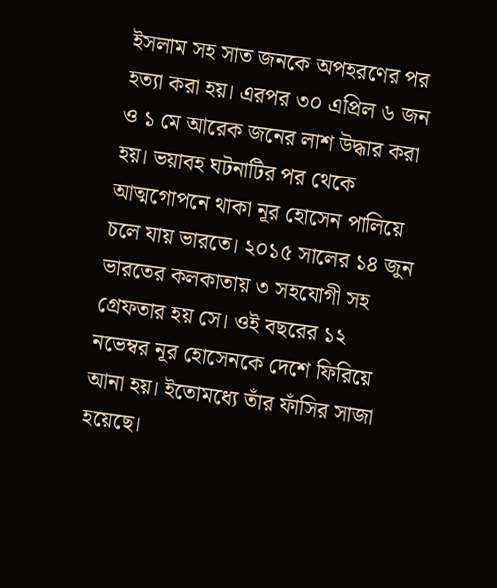ইসলাম সহ সাত জনকে অপহরণের পর হত্যা করা হয়। এরপর ৩০ এপ্রিল ৬ জন ও ১ মে আরেক জনের লাশ উদ্ধার করা হয়। ভয়াবহ ঘটনাটির পর থেকে আত্মগোপনে থাকা নূর হোসেন পালিয়ে চলে যায় ভারতে। ২০১৫ সালের ১৪ জুন ভারতের কলকাতায় ৩ সহযোগী সহ গ্রেফতার হয় সে। ওই বছরের ১২ নভেম্বর নূর হোসেনকে দেশে ফিরিয়ে আনা হয়। ইতোমধ্যে তাঁর ফাঁসির সাজা হয়েছে।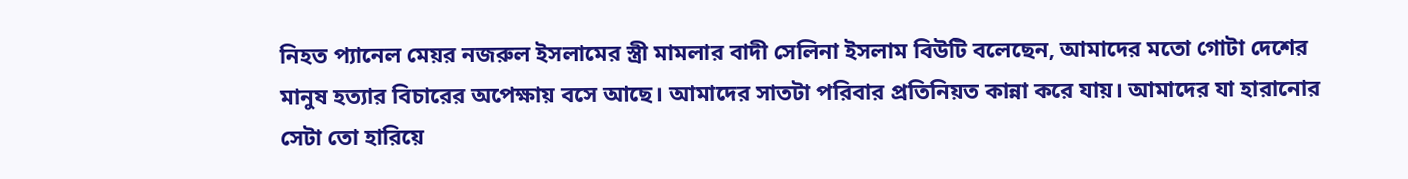নিহত প্যানেল মেয়র নজরুল ইসলামের স্ত্রী মামলার বাদী সেলিনা ইসলাম বিউটি বলেছেন, আমাদের মতো গোটা দেশের মানুষ হত্যার বিচারের অপেক্ষায় বসে আছে। আমাদের সাতটা পরিবার প্রতিনিয়ত কান্না করে যায়। আমাদের যা হারানোর সেটা তো হারিয়ে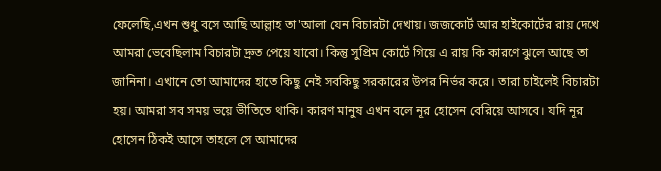ফেলেছি,এখন শুধু বসে আছি আল্লাহ তা'আলা যেন বিচারটা দেখায়। জজকোর্ট আর হাইকোর্টের রায় দেখে আমরা ভেবেছিলাম বিচারটা দ্রুত পেয়ে যাবো। কিন্তু সুপ্রিম কোর্টে গিয়ে এ রায় কি কারণে ঝুলে আছে তা জানিনা। এখানে তো আমাদের হাতে কিছু নেই সবকিছু সরকারের উপর নির্ভর করে। তারা চাইলেই বিচারটা হয়। আমরা সব সময় ভয়ে ভীতিতে থাকি। কারণ মানুষ এখন বলে নূর হোসেন বেরিয়ে আসবে। যদি নূর হোসেন ঠিকই আসে তাহলে সে আমাদের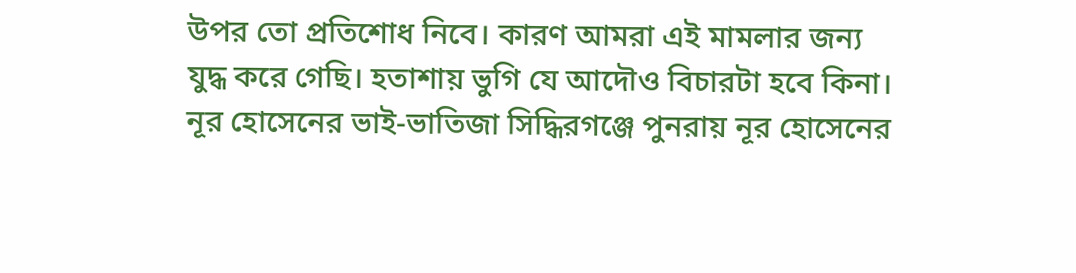উপর তো প্রতিশোধ নিবে। কারণ আমরা এই মামলার জন্য যুদ্ধ করে গেছি। হতাশায় ভুগি যে আদৌও বিচারটা হবে কিনা।
নূর হোসেনের ভাই-ভাতিজা সিদ্ধিরগঞ্জে পুনরায় নূর হোসেনের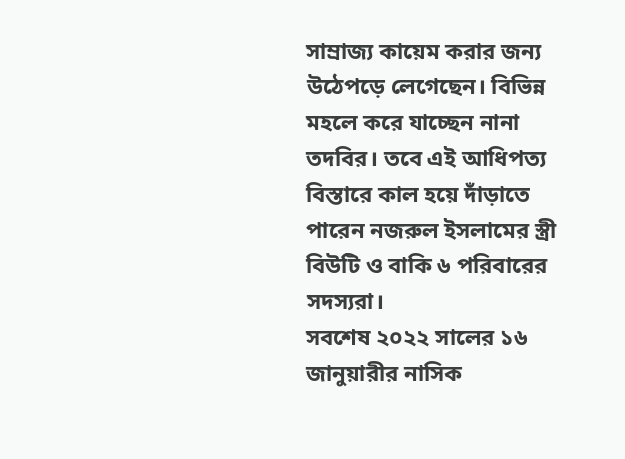সাম্রাজ্য কায়েম করার জন্য উঠেপড়ে লেগেছেন। বিভিন্ন মহলে করে যাচ্ছেন নানা তদবির। তবে এই আধিপত্য বিস্তারে কাল হয়ে দাঁড়াতে পারেন নজরুল ইসলামের স্ত্রী বিউটি ও বাকি ৬ পরিবারের সদস্যরা।
সবশেষ ২০২২ সালের ১৬ জানুয়ারীর নাসিক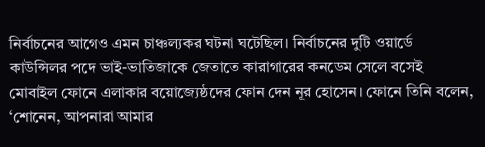নির্বাচনের আগেও এমন চাঞ্চল্যকর ঘটনা ঘটেছিল। নির্বাচনের দুটি ওয়ার্ডে কাউন্সিলর পদে ভাই-ভাতিজাকে জেতাতে কারাগারের কনডেম সেলে বসেই মোবাইল ফোনে এলাকার বয়োজ্যেষ্ঠদের ফোন দেন নূর হোসেন। ফোনে তিনি বলেন, ‘শোনেন, আপনারা আমার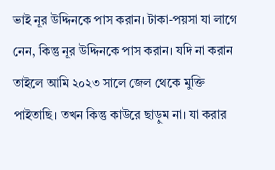ভাই নূর উদ্দিনকে পাস করান। টাকা-পয়সা যা লাগে নেন, কিন্তু নূর উদ্দিনকে পাস করান। যদি না করান তাইলে আমি ২০২৩ সালে জেল থেকে মুক্তি পাইতাছি। তখন কিন্তু কাউরে ছাড়ুম না। যা করার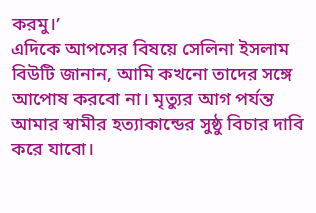করমু।’
এদিকে আপসের বিষয়ে সেলিনা ইসলাম বিউটি জানান, আমি কখনো তাদের সঙ্গে আপোষ করবো না। মৃত্যুর আগ পর্যন্ত আমার স্বামীর হত্যাকান্ডের সুষ্ঠু বিচার দাবি করে যাবো।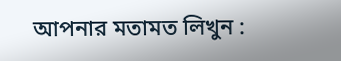আপনার মতামত লিখুন :